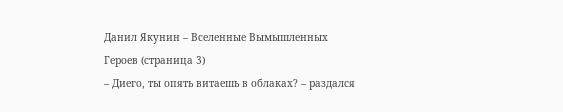Данил Якунин – Вселенные Вымышленных Героев (страница 3)
– Диего, ты опять витаешь в облаках? – раздался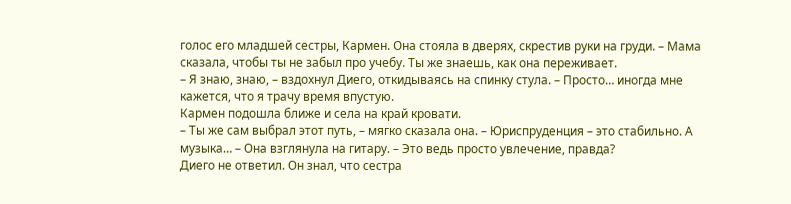голос его младшей сестры, Кармен. Она стояла в дверях, скрестив руки на груди. – Мама сказала, чтобы ты не забыл про учебу. Ты же знаешь, как она переживает.
– Я знаю, знаю, – вздохнул Диего, откидываясь на спинку стула. – Просто… иногда мне кажется, что я трачу время впустую.
Кармен подошла ближе и села на край кровати.
– Ты же сам выбрал этот путь, – мягко сказала она. – Юриспруденция – это стабильно. А музыка… – Она взглянула на гитару. – Это ведь просто увлечение, правда?
Диего не ответил. Он знал, что сестра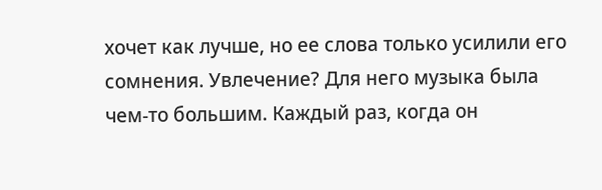хочет как лучше, но ее слова только усилили его сомнения. Увлечение? Для него музыка была чем-то большим. Каждый раз, когда он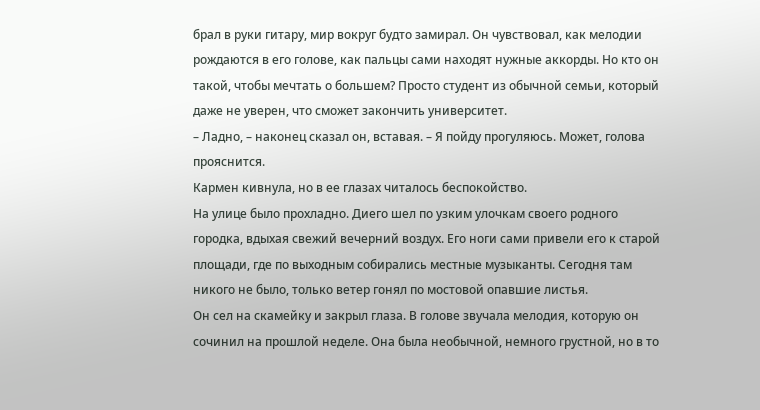брал в руки гитару, мир вокруг будто замирал. Он чувствовал, как мелодии рождаются в его голове, как пальцы сами находят нужные аккорды. Но кто он такой, чтобы мечтать о большем? Просто студент из обычной семьи, который даже не уверен, что сможет закончить университет.
– Ладно, – наконец сказал он, вставая. – Я пойду прогуляюсь. Может, голова прояснится.
Кармен кивнула, но в ее глазах читалось беспокойство.
На улице было прохладно. Диего шел по узким улочкам своего родного городка, вдыхая свежий вечерний воздух. Его ноги сами привели его к старой площади, где по выходным собирались местные музыканты. Сегодня там никого не было, только ветер гонял по мостовой опавшие листья.
Он сел на скамейку и закрыл глаза. В голове звучала мелодия, которую он сочинил на прошлой неделе. Она была необычной, немного грустной, но в то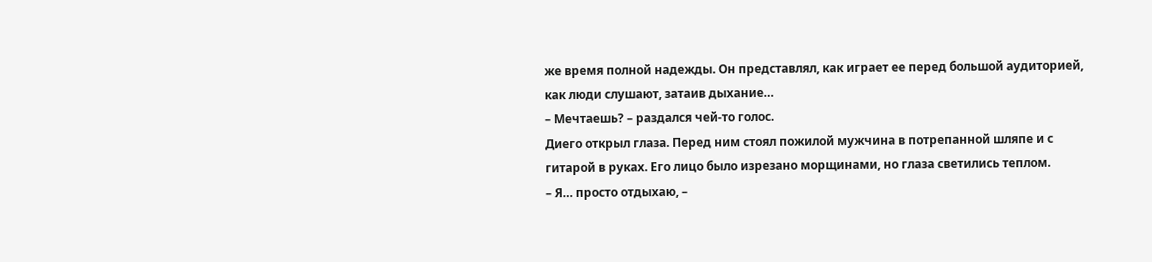же время полной надежды. Он представлял, как играет ее перед большой аудиторией, как люди слушают, затаив дыхание…
– Мечтаешь? – раздался чей-то голос.
Диего открыл глаза. Перед ним стоял пожилой мужчина в потрепанной шляпе и с гитарой в руках. Его лицо было изрезано морщинами, но глаза светились теплом.
– Я… просто отдыхаю, –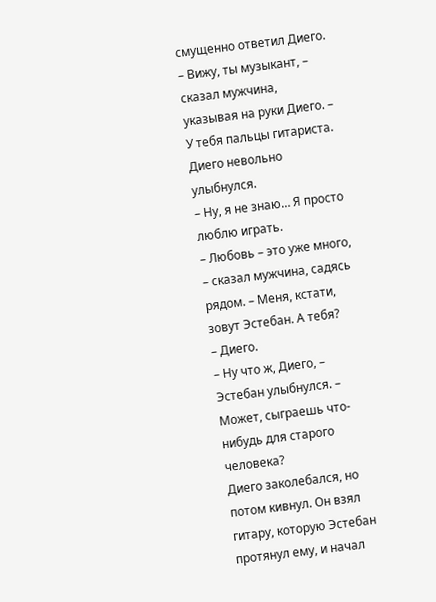смущенно ответил Диего.
– Вижу, ты музыкант, – сказал мужчина, указывая на руки Диего. – У тебя пальцы гитариста.
Диего невольно улыбнулся.
– Ну, я не знаю… Я просто люблю играть.
– Любовь – это уже много, – сказал мужчина, садясь рядом. – Меня, кстати, зовут Эстебан. А тебя?
– Диего.
– Ну что ж, Диего, – Эстебан улыбнулся. – Может, сыграешь что-нибудь для старого человека?
Диего заколебался, но потом кивнул. Он взял гитару, которую Эстебан протянул ему, и начал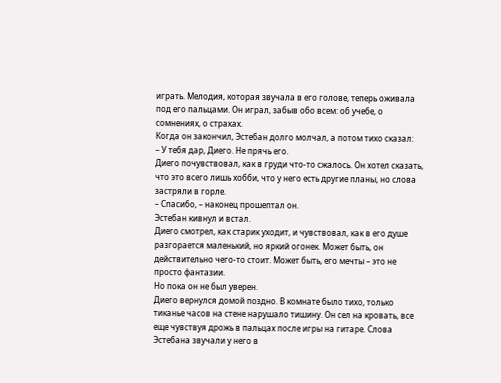играть. Мелодия, которая звучала в его голове, теперь оживала под его пальцами. Он играл, забыв обо всем: об учебе, о сомнениях, о страхах.
Когда он закончил, Эстебан долго молчал, а потом тихо сказал:
– У тебя дар, Диего. Не прячь его.
Диего почувствовал, как в груди что-то сжалось. Он хотел сказать, что это всего лишь хобби, что у него есть другие планы, но слова застряли в горле.
– Спасибо, – наконец прошептал он.
Эстебан кивнул и встал.
Диего смотрел, как старик уходит, и чувствовал, как в его душе разгорается маленький, но яркий огонек. Может быть, он действительно чего-то стоит. Может быть, его мечты – это не просто фантазии.
Но пока он не был уверен.
Диего вернулся домой поздно. В комнате было тихо, только тиканье часов на стене нарушало тишину. Он сел на кровать, все еще чувствуя дрожь в пальцах после игры на гитаре. Слова Эстебана звучали у него в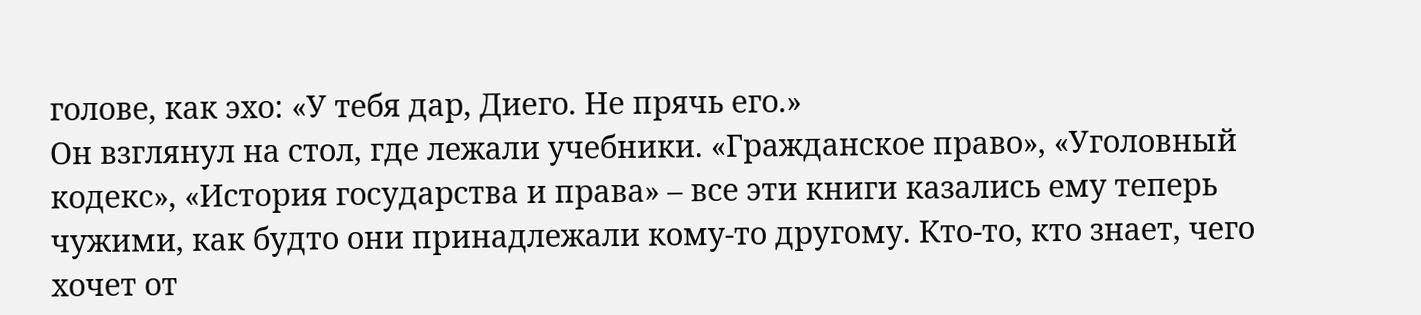голове, как эхо: «У тебя дар, Диего. Не прячь его.»
Он взглянул на стол, где лежали учебники. «Гражданское право», «Уголовный кодекс», «История государства и права» – все эти книги казались ему теперь чужими, как будто они принадлежали кому-то другому. Кто-то, кто знает, чего хочет от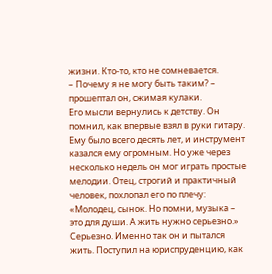жизни. Кто-то, кто не сомневается.
– Почему я не могу быть таким? – прошептал он, сжимая кулаки.
Его мысли вернулись к детству. Он помнил, как впервые взял в руки гитару. Ему было всего десять лет, и инструмент казался ему огромным. Но уже через несколько недель он мог играть простые мелодии. Отец, строгий и практичный человек, похлопал его по плечу: «Молодец, сынок. Но помни, музыка – это для души. А жить нужно серьезно.»
Серьезно. Именно так он и пытался жить. Поступил на юриспруденцию, как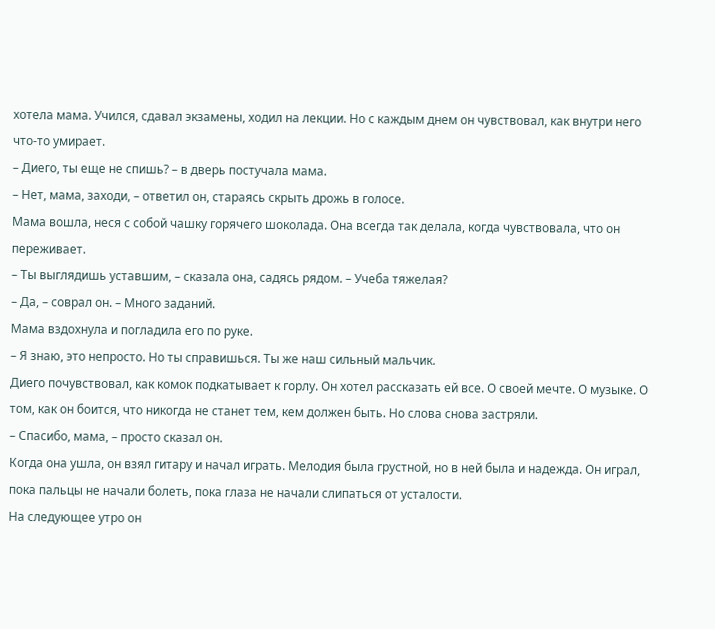хотела мама. Учился, сдавал экзамены, ходил на лекции. Но с каждым днем он чувствовал, как внутри него что-то умирает.
– Диего, ты еще не спишь? – в дверь постучала мама.
– Нет, мама, заходи, – ответил он, стараясь скрыть дрожь в голосе.
Мама вошла, неся с собой чашку горячего шоколада. Она всегда так делала, когда чувствовала, что он переживает.
– Ты выглядишь уставшим, – сказала она, садясь рядом. – Учеба тяжелая?
– Да, – соврал он. – Много заданий.
Мама вздохнула и погладила его по руке.
– Я знаю, это непросто. Но ты справишься. Ты же наш сильный мальчик.
Диего почувствовал, как комок подкатывает к горлу. Он хотел рассказать ей все. О своей мечте. О музыке. О том, как он боится, что никогда не станет тем, кем должен быть. Но слова снова застряли.
– Спасибо, мама, – просто сказал он.
Когда она ушла, он взял гитару и начал играть. Мелодия была грустной, но в ней была и надежда. Он играл, пока пальцы не начали болеть, пока глаза не начали слипаться от усталости.
На следующее утро он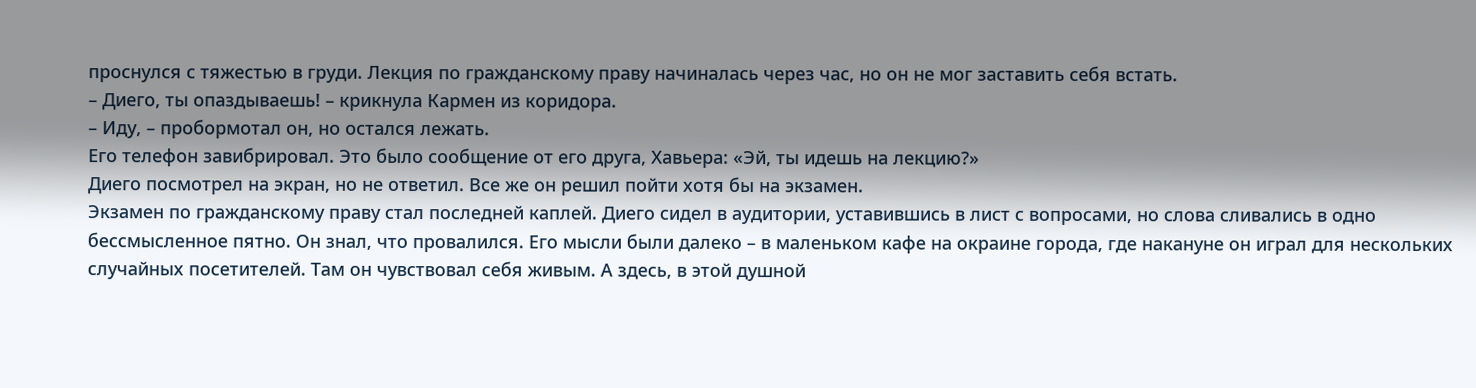проснулся с тяжестью в груди. Лекция по гражданскому праву начиналась через час, но он не мог заставить себя встать.
– Диего, ты опаздываешь! – крикнула Кармен из коридора.
– Иду, – пробормотал он, но остался лежать.
Его телефон завибрировал. Это было сообщение от его друга, Хавьера: «Эй, ты идешь на лекцию?»
Диего посмотрел на экран, но не ответил. Все же он решил пойти хотя бы на экзамен.
Экзамен по гражданскому праву стал последней каплей. Диего сидел в аудитории, уставившись в лист с вопросами, но слова сливались в одно бессмысленное пятно. Он знал, что провалился. Его мысли были далеко – в маленьком кафе на окраине города, где накануне он играл для нескольких случайных посетителей. Там он чувствовал себя живым. А здесь, в этой душной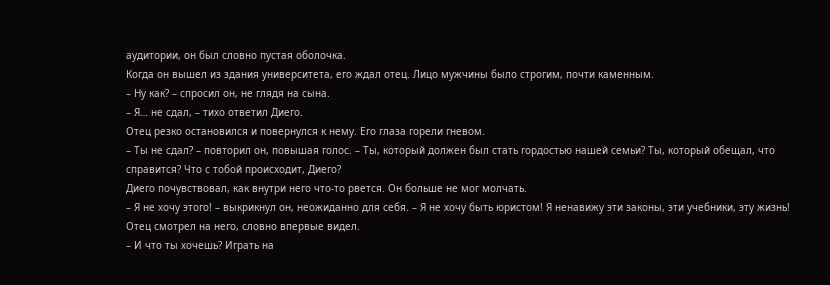аудитории, он был словно пустая оболочка.
Когда он вышел из здания университета, его ждал отец. Лицо мужчины было строгим, почти каменным.
– Ну как? – спросил он, не глядя на сына.
– Я… не сдал, – тихо ответил Диего.
Отец резко остановился и повернулся к нему. Его глаза горели гневом.
– Ты не сдал? – повторил он, повышая голос. – Ты, который должен был стать гордостью нашей семьи? Ты, который обещал, что справится? Что с тобой происходит, Диего?
Диего почувствовал, как внутри него что-то рвется. Он больше не мог молчать.
– Я не хочу этого! – выкрикнул он, неожиданно для себя. – Я не хочу быть юристом! Я ненавижу эти законы, эти учебники, эту жизнь!
Отец смотрел на него, словно впервые видел.
– И что ты хочешь? Играть на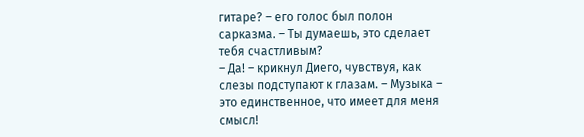гитаре? – его голос был полон сарказма. – Ты думаешь, это сделает тебя счастливым?
– Да! – крикнул Диего, чувствуя, как слезы подступают к глазам. – Музыка – это единственное, что имеет для меня смысл!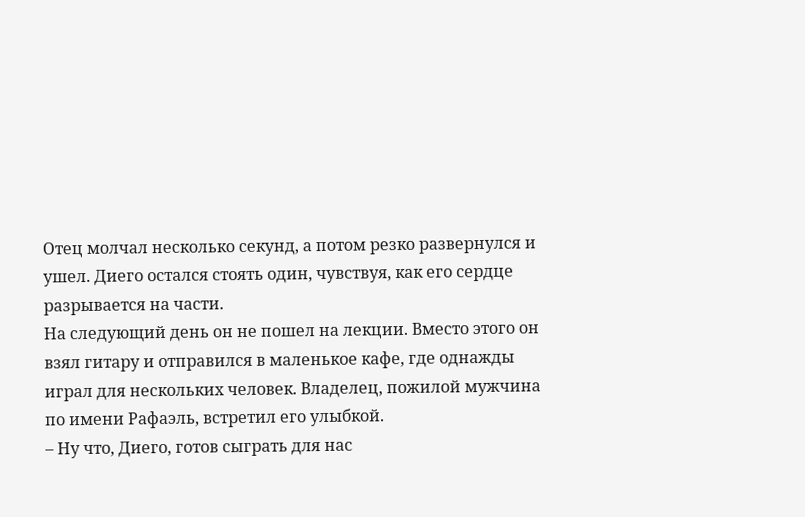Отец молчал несколько секунд, а потом резко развернулся и ушел. Диего остался стоять один, чувствуя, как его сердце разрывается на части.
На следующий день он не пошел на лекции. Вместо этого он взял гитару и отправился в маленькое кафе, где однажды играл для нескольких человек. Владелец, пожилой мужчина по имени Рафаэль, встретил его улыбкой.
– Ну что, Диего, готов сыграть для нас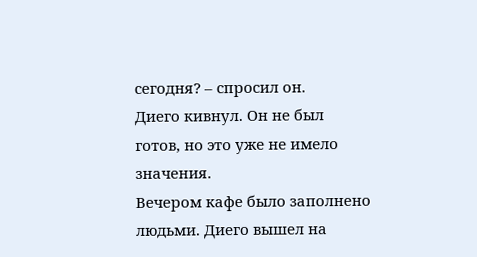сегодня? – спросил он.
Диего кивнул. Он не был готов, но это уже не имело значения.
Вечером кафе было заполнено людьми. Диего вышел на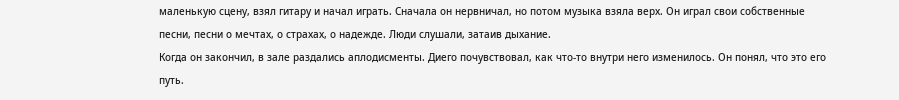маленькую сцену, взял гитару и начал играть. Сначала он нервничал, но потом музыка взяла верх. Он играл свои собственные песни, песни о мечтах, о страхах, о надежде. Люди слушали, затаив дыхание.
Когда он закончил, в зале раздались аплодисменты. Диего почувствовал, как что-то внутри него изменилось. Он понял, что это его путь.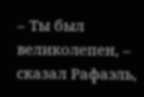– Ты был великолепен, – сказал Рафаэль,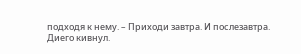подходя к нему. – Приходи завтра. И послезавтра.
Диего кивнул.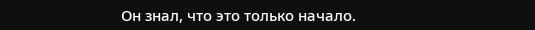Он знал, что это только начало.